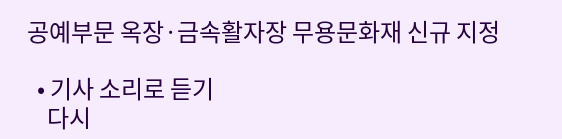공예부문 옥장·금속활자장 무용문화재 신규 지정

  • 기사 소리로 듣기
    다시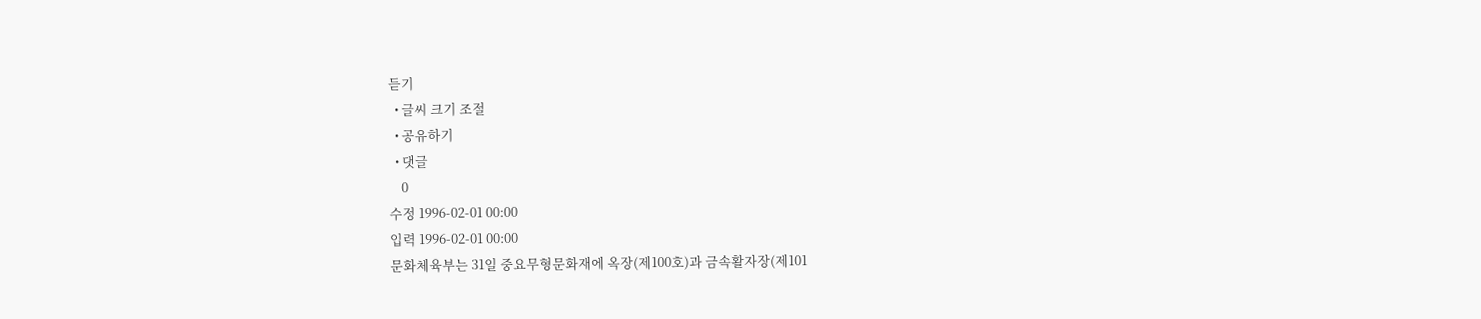듣기
  • 글씨 크기 조절
  • 공유하기
  • 댓글
    0
수정 1996-02-01 00:00
입력 1996-02-01 00:00
문화체육부는 31일 중요무형문화재에 옥장(제100호)과 금속활자장(제101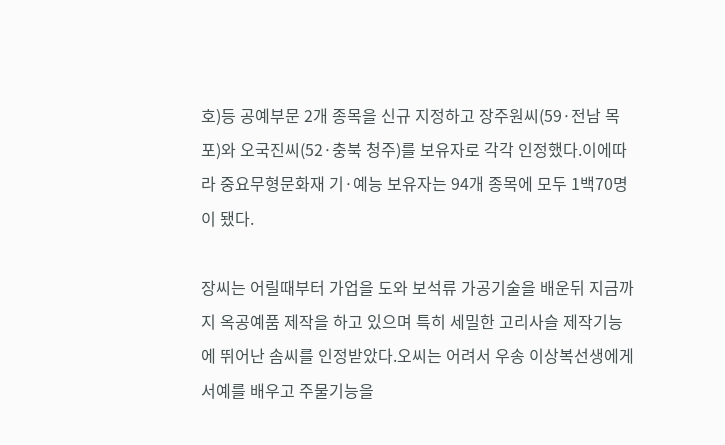호)등 공예부문 2개 종목을 신규 지정하고 장주원씨(59·전남 목포)와 오국진씨(52·충북 청주)를 보유자로 각각 인정했다.이에따라 중요무형문화재 기·예능 보유자는 94개 종목에 모두 1백70명이 됐다.

장씨는 어릴때부터 가업을 도와 보석류 가공기술을 배운뒤 지금까지 옥공예품 제작을 하고 있으며 특히 세밀한 고리사슬 제작기능에 뛰어난 솜씨를 인정받았다.오씨는 어려서 우송 이상복선생에게 서예를 배우고 주물기능을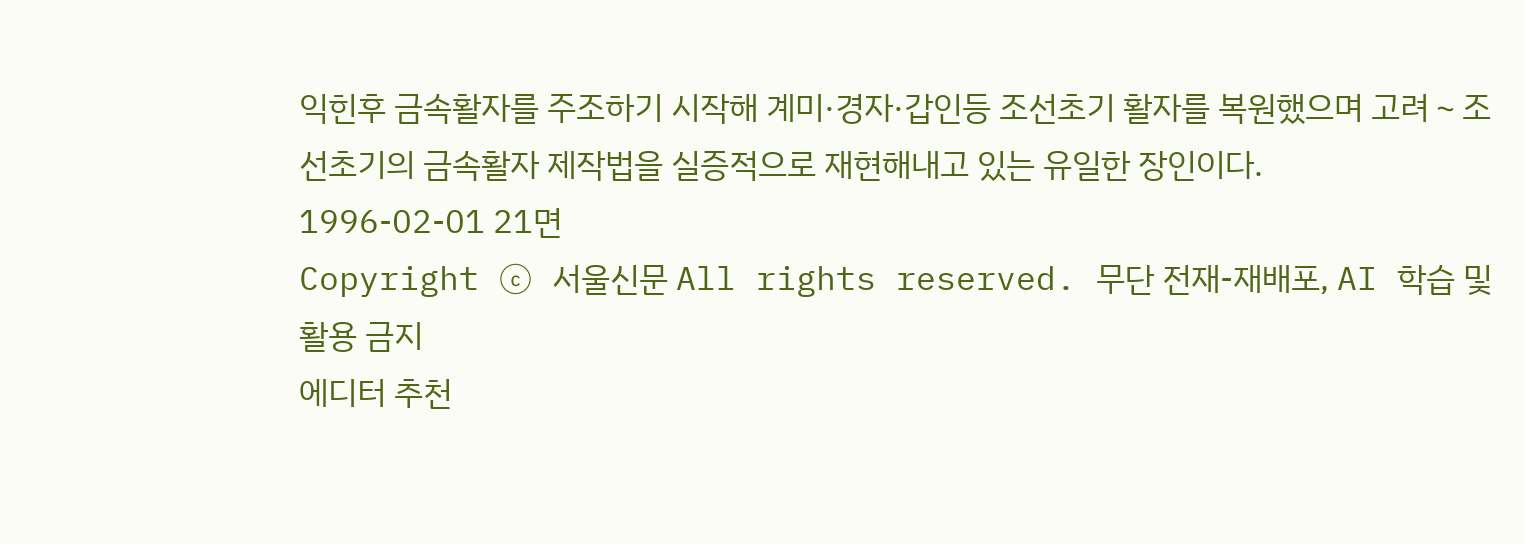익힌후 금속활자를 주조하기 시작해 계미·경자·갑인등 조선초기 활자를 복원했으며 고려∼조선초기의 금속활자 제작법을 실증적으로 재현해내고 있는 유일한 장인이다.
1996-02-01 21면
Copyright ⓒ 서울신문 All rights reserved. 무단 전재-재배포, AI 학습 및 활용 금지
에디터 추천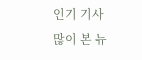인기 기사
많이 본 뉴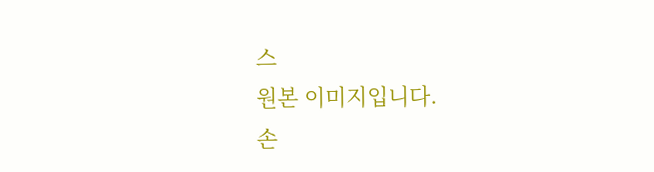스
원본 이미지입니다.
손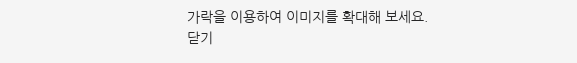가락을 이용하여 이미지를 확대해 보세요.
닫기